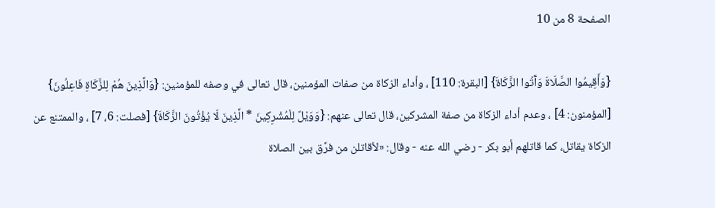الصفحة 8 من 10

{وَأَقِيمُوا الصَّلَاةَ وَآَتُوا الزَّكَاةَ} [البقرة: 110] ، وأداء الزكاة من صفات المؤمنين، قال تعالى في وصفه للمؤمنين: {وَالَّذِينَ هُمْ لِلزَّكَاةِ فَاعِلُونَ} [المؤمنون: 4] ، وعدم أداء الزكاة من صفة المشركين، قال تعالى عنهم: {وَوَيْلٌ لِلْمُشْرِكِينَ * الَّذِينَ لَا يُؤْتُونَ الزَّكَاةَ} [فصلت: 6، 7] ، والممتنع عن الزكاة يقاتل، كما قاتلهم أبو بكر - رضي الله عنه - وقال: «لأقاتلن من فرَّق بين الصلاة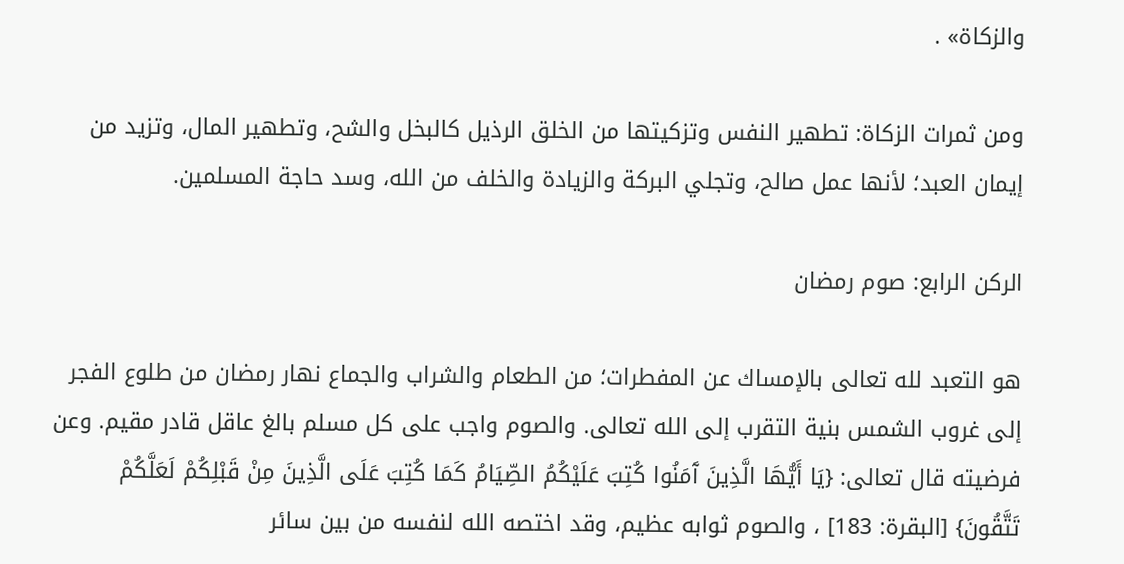والزكاة» .

ومن ثمرات الزكاة: تطهير النفس وتزكيتها من الخلق الرذيل كالبخل والشح، وتطهير المال، وتزيد من إيمان العبد؛ لأنها عمل صالح، وتجلي البركة والزيادة والخلف من الله، وسد حاجة المسلمين.

الركن الرابع: صوم رمضان

هو التعبد لله تعالى بالإمساك عن المفطرات؛ من الطعام والشراب والجماع نهار رمضان من طلوع الفجر إلى غروب الشمس بنية التقرب إلى الله تعالى. والصوم واجب على كل مسلم بالغ عاقل قادر مقيم. وعن فرضيته قال تعالى: {يَا أَيُّهَا الَّذِينَ آَمَنُوا كُتِبَ عَلَيْكُمُ الصِّيَامُ كَمَا كُتِبَ عَلَى الَّذِينَ مِنْ قَبْلِكُمْ لَعَلَّكُمْ تَتَّقُونَ} [البقرة: 183] ، والصوم ثوابه عظيم، وقد اختصه الله لنفسه من بين سائر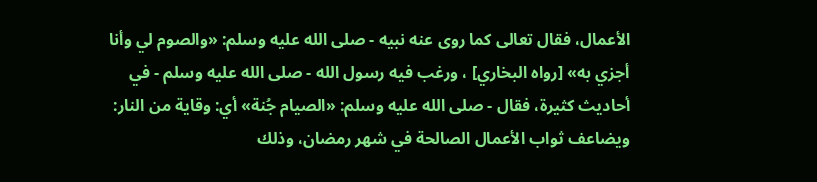الأعمال، فقال تعالى كما روى عنه نبيه - صلى الله عليه وسلم: «والصوم لي وأنا أجزي به» [رواه البخاري] ، ورغب فيه رسول الله - صلى الله عليه وسلم - في أحاديث كثيرة، فقال - صلى الله عليه وسلم: «الصيام جُنة» أي: وقاية من النار: ويضاعف ثواب الأعمال الصالحة في شهر رمضان، وذلك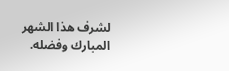لشرف هذا الشهر المبارك وفضله.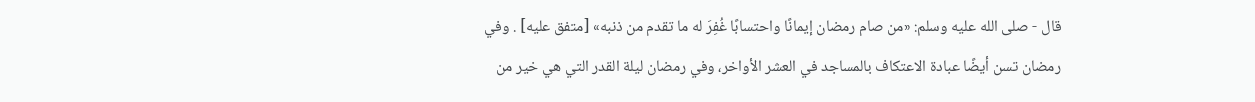قال - صلى الله عليه وسلم: «من صام رمضان إيمانًا واحتسابًا غُفِرَ له ما تقدم من ذنبه» [متفق عليه] . وفي رمضان تسن أيضًا عبادة الاعتكاف بالمساجد في العشر الأواخر، وفي رمضان ليلة القدر التي هي خير من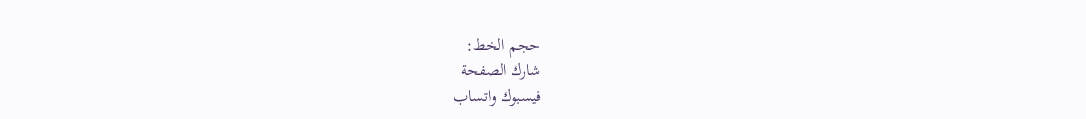حجم الخط:
شارك الصفحة
فيسبوك واتساب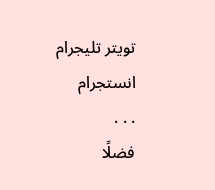تويتر تليجرام انستجرام
. . .
فضلًا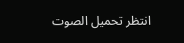انتظر تحميل الصوت